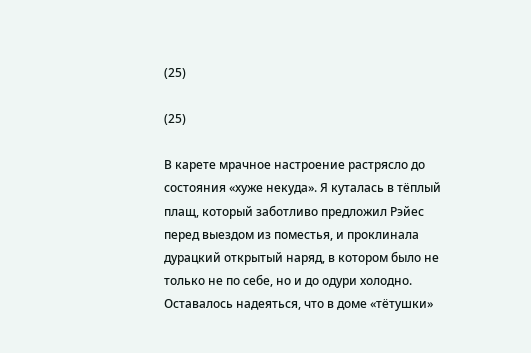(25)

(25)

В карете мрачное настроение растрясло до состояния «хуже некуда». Я куталась в тёплый плащ, который заботливо предложил Рэйес перед выездом из поместья, и проклинала дурацкий открытый наряд, в котором было не только не по себе, но и до одури холодно. Оставалось надеяться, что в доме «тётушки»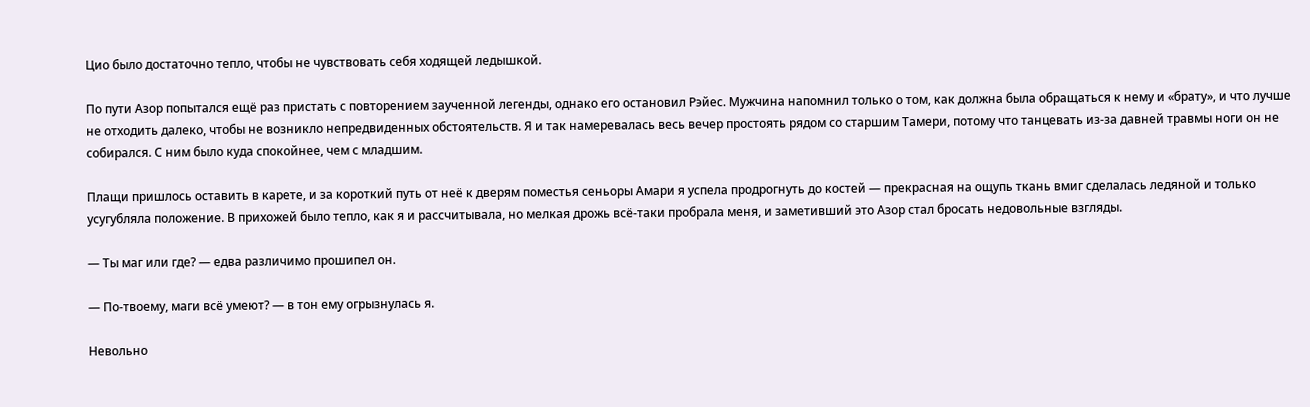Цио было достаточно тепло, чтобы не чувствовать себя ходящей ледышкой.

По пути Азор попытался ещё раз пристать с повторением заученной легенды, однако его остановил Рэйес. Мужчина напомнил только о том, как должна была обращаться к нему и «брату», и что лучше не отходить далеко, чтобы не возникло непредвиденных обстоятельств. Я и так намеревалась весь вечер простоять рядом со старшим Тамери, потому что танцевать из-за давней травмы ноги он не собирался. С ним было куда спокойнее, чем с младшим.

Плащи пришлось оставить в карете, и за короткий путь от неё к дверям поместья сеньоры Амари я успела продрогнуть до костей — прекрасная на ощупь ткань вмиг сделалась ледяной и только усугубляла положение. В прихожей было тепло, как я и рассчитывала, но мелкая дрожь всё-таки пробрала меня, и заметивший это Азор стал бросать недовольные взгляды.

— Ты маг или где? — едва различимо прошипел он.

— По-твоему, маги всё умеют? — в тон ему огрызнулась я.

Невольно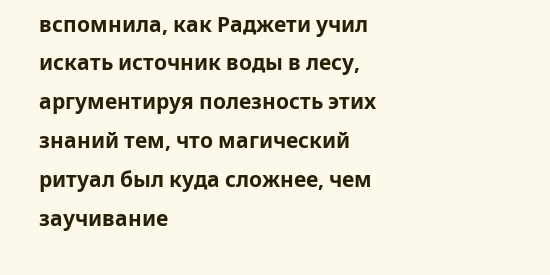вспомнила, как Раджети учил искать источник воды в лесу, аргументируя полезность этих знаний тем, что магический ритуал был куда сложнее, чем заучивание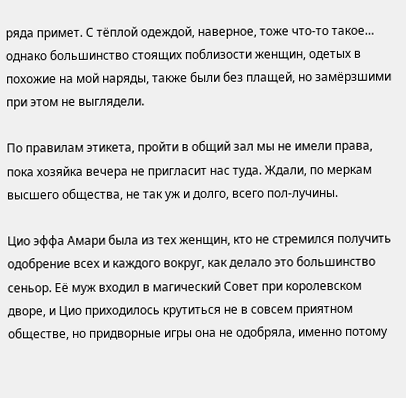ряда примет. С тёплой одеждой, наверное, тоже что-то такое… однако большинство стоящих поблизости женщин, одетых в похожие на мой наряды, также были без плащей, но замёрзшими при этом не выглядели.

По правилам этикета, пройти в общий зал мы не имели права, пока хозяйка вечера не пригласит нас туда. Ждали, по меркам высшего общества, не так уж и долго, всего пол-лучины.

Цио эффа Амари была из тех женщин, кто не стремился получить одобрение всех и каждого вокруг, как делало это большинство сеньор. Её муж входил в магический Совет при королевском дворе, и Цио приходилось крутиться не в совсем приятном обществе, но придворные игры она не одобряла, именно потому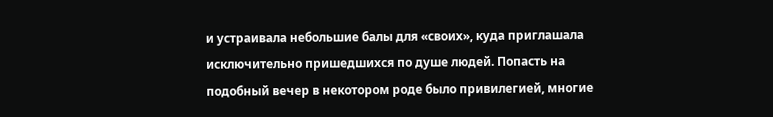и устраивала небольшие балы для «своих», куда приглашала исключительно пришедшихся по душе людей. Попасть на подобный вечер в некотором роде было привилегией, многие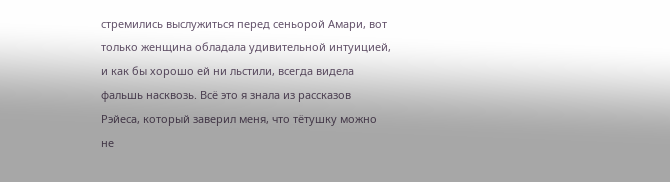стремились выслужиться перед сеньорой Амари, вот только женщина обладала удивительной интуицией, и как бы хорошо ей ни льстили, всегда видела фальшь насквозь. Всё это я знала из рассказов Рэйеса, который заверил меня, что тётушку можно не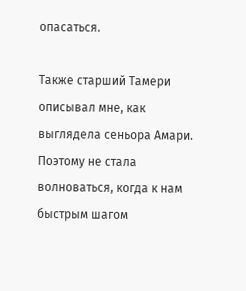опасаться.

Также старший Тамери описывал мне, как выглядела сеньора Амари. Поэтому не стала волноваться, когда к нам быстрым шагом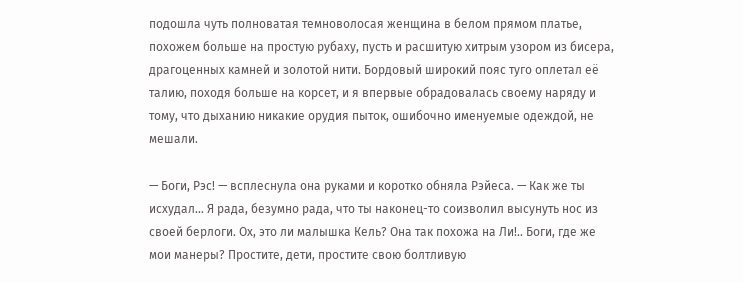подошла чуть полноватая темноволосая женщина в белом прямом платье, похожем больше на простую рубаху, пусть и расшитую хитрым узором из бисера, драгоценных камней и золотой нити. Бордовый широкий пояс туго оплетал её талию, походя больше на корсет, и я впервые обрадовалась своему наряду и тому, что дыханию никакие орудия пыток, ошибочно именуемые одеждой, не мешали.

— Боги, Рэс! — всплеснула она руками и коротко обняла Рэйеса. — Как же ты исхудал… Я рада, безумно рада, что ты наконец-то соизволил высунуть нос из своей берлоги. Ох, это ли малышка Кель? Она так похожа на Ли!.. Боги, где же мои манеры? Простите, дети, простите свою болтливую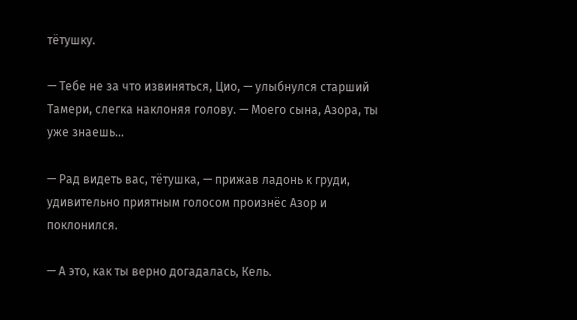тётушку.

— Тебе не за что извиняться, Цио, — улыбнулся старший Тамери, слегка наклоняя голову. — Моего сына, Азора, ты уже знаешь…

— Рад видеть вас, тётушка, — прижав ладонь к груди, удивительно приятным голосом произнёс Азор и поклонился.

— А это, как ты верно догадалась, Кель.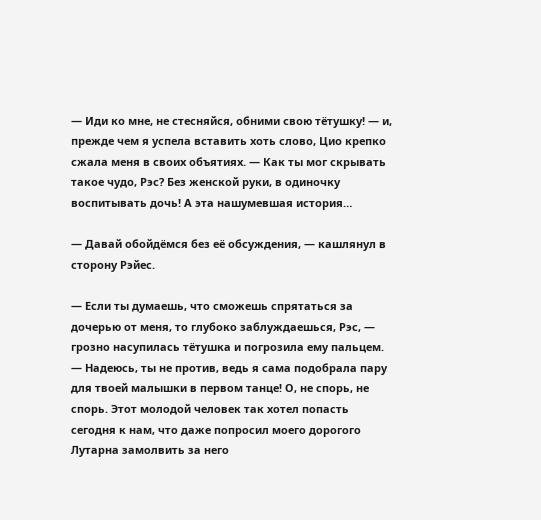— Иди ко мне, не стесняйся, обними свою тётушку! — и, прежде чем я успела вставить хоть слово, Цио крепко сжала меня в своих объятиях. — Как ты мог скрывать такое чудо, Рэс? Без женской руки, в одиночку воспитывать дочь! А эта нашумевшая история…

— Давай обойдёмся без её обсуждения, — кашлянул в сторону Рэйес.

— Если ты думаешь, что сможешь спрятаться за дочерью от меня, то глубоко заблуждаешься, Рэс, — грозно насупилась тётушка и погрозила ему пальцем. — Надеюсь, ты не против, ведь я сама подобрала пару для твоей малышки в первом танце! О, не спорь, не спорь. Этот молодой человек так хотел попасть сегодня к нам, что даже попросил моего дорогого Лутарна замолвить за него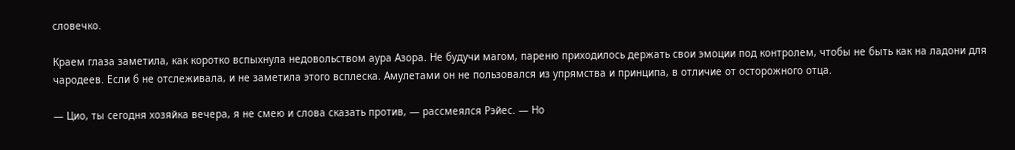словечко.

Краем глаза заметила, как коротко вспыхнула недовольством аура Азора. Не будучи магом, пареню приходилось держать свои эмоции под контролем, чтобы не быть как на ладони для чародеев. Если б не отслеживала, и не заметила этого всплеска. Амулетами он не пользовался из упрямства и принципа, в отличие от осторожного отца.

— Цио, ты сегодня хозяйка вечера, я не смею и слова сказать против, — рассмеялся Рэйес. — Но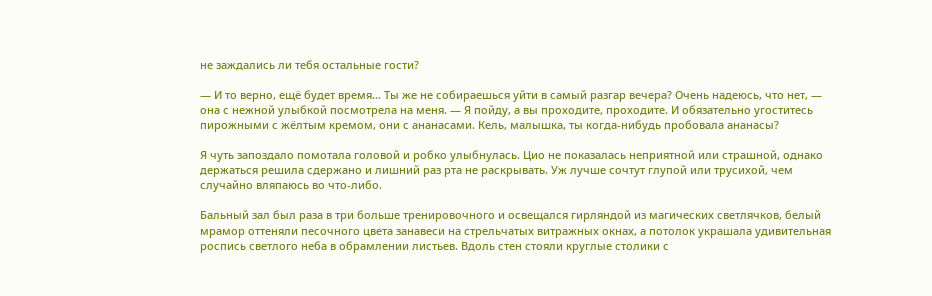не заждались ли тебя остальные гости?

— И то верно, ещё будет время… Ты же не собираешься уйти в самый разгар вечера? Очень надеюсь, что нет, — она с нежной улыбкой посмотрела на меня. — Я пойду, а вы проходите, проходите. И обязательно угоститесь пирожными с жёлтым кремом, они с ананасами. Кель, малышка, ты когда-нибудь пробовала ананасы?

Я чуть запоздало помотала головой и робко улыбнулась. Цио не показалась неприятной или страшной, однако держаться решила сдержано и лишний раз рта не раскрывать. Уж лучше сочтут глупой или трусихой, чем случайно вляпаюсь во что-либо.

Бальный зал был раза в три больше тренировочного и освещался гирляндой из магических светлячков, белый мрамор оттеняли песочного цвета занавеси на стрельчатых витражных окнах, а потолок украшала удивительная роспись светлого неба в обрамлении листьев. Вдоль стен стояли круглые столики с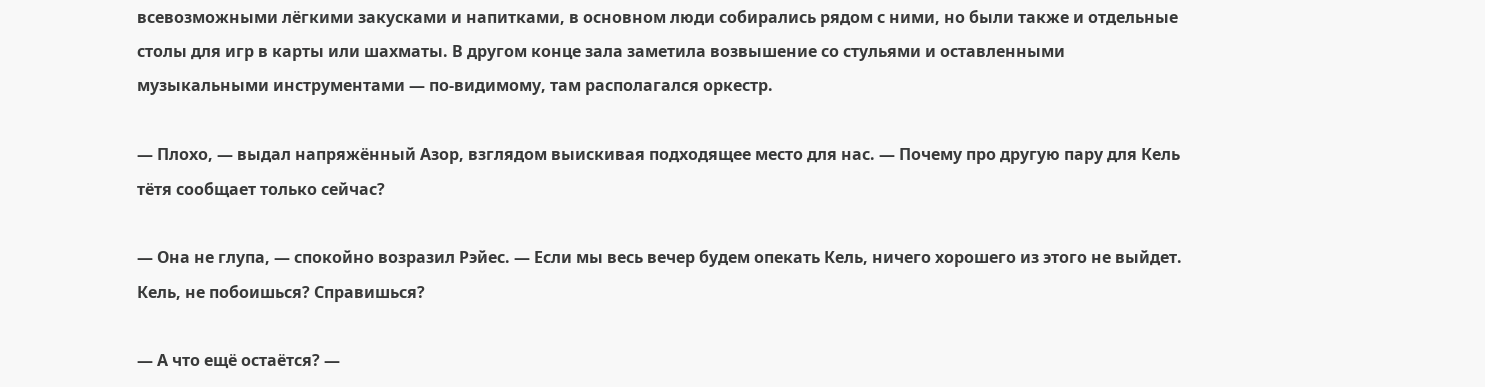всевозможными лёгкими закусками и напитками, в основном люди собирались рядом с ними, но были также и отдельные столы для игр в карты или шахматы. В другом конце зала заметила возвышение со стульями и оставленными музыкальными инструментами — по-видимому, там располагался оркестр.

— Плохо, — выдал напряжённый Азор, взглядом выискивая подходящее место для нас. — Почему про другую пару для Кель тётя сообщает только сейчас?

— Она не глупа, — спокойно возразил Рэйес. — Если мы весь вечер будем опекать Кель, ничего хорошего из этого не выйдет. Кель, не побоишься? Справишься?

— А что ещё остаётся? —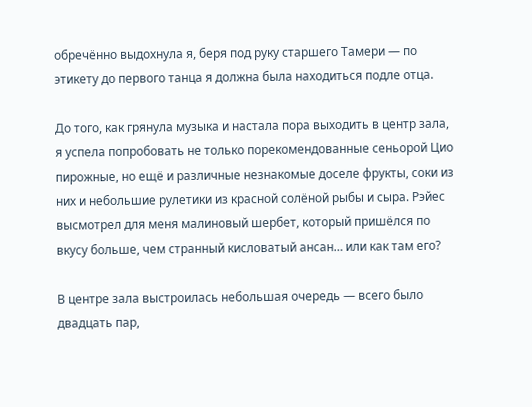обречённо выдохнула я, беря под руку старшего Тамери — по этикету до первого танца я должна была находиться подле отца.

До того, как грянула музыка и настала пора выходить в центр зала, я успела попробовать не только порекомендованные сеньорой Цио пирожные, но ещё и различные незнакомые доселе фрукты, соки из них и небольшие рулетики из красной солёной рыбы и сыра. Рэйес высмотрел для меня малиновый шербет, который пришёлся по вкусу больше, чем странный кисловатый ансан… или как там его?

В центре зала выстроилась небольшая очередь — всего было двадцать пар,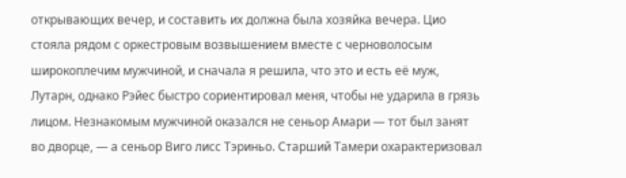открывающих вечер, и составить их должна была хозяйка вечера. Цио стояла рядом с оркестровым возвышением вместе с черноволосым широкоплечим мужчиной, и сначала я решила, что это и есть её муж, Лутарн, однако Рэйес быстро сориентировал меня, чтобы не ударила в грязь лицом. Незнакомым мужчиной оказался не сеньор Амари — тот был занят во дворце, — а сеньор Виго лисс Тэриньо. Старший Тамери охарактеризовал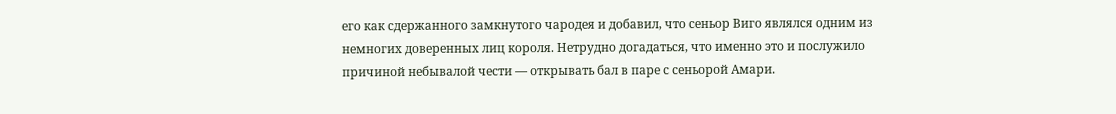его как сдержанного замкнутого чародея и добавил, что сеньор Виго являлся одним из немногих доверенных лиц короля. Нетрудно догадаться, что именно это и послужило причиной небывалой чести — открывать бал в паре с сеньорой Амари.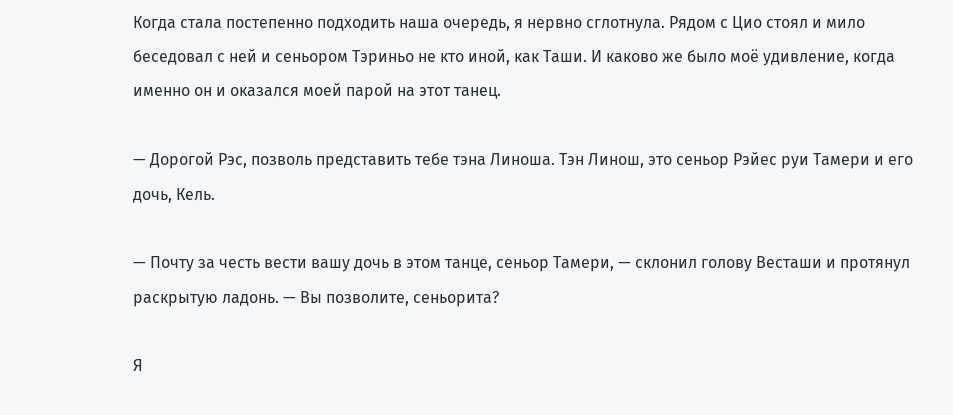Когда стала постепенно подходить наша очередь, я нервно сглотнула. Рядом с Цио стоял и мило беседовал с ней и сеньором Тэриньо не кто иной, как Таши. И каково же было моё удивление, когда именно он и оказался моей парой на этот танец.

— Дорогой Рэс, позволь представить тебе тэна Линоша. Тэн Линош, это сеньор Рэйес руи Тамери и его дочь, Кель.

— Почту за честь вести вашу дочь в этом танце, сеньор Тамери, — склонил голову Весташи и протянул раскрытую ладонь. — Вы позволите, сеньорита?

Я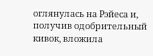оглянулась на Рэйеса и, получив одобрительный кивок, вложила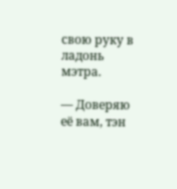свою руку в ладонь мэтра.

— Доверяю её вам, тэн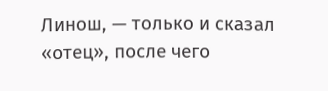Линош, — только и сказал «отец», после чего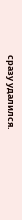сразу удалился.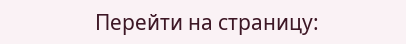Перейти на страницу: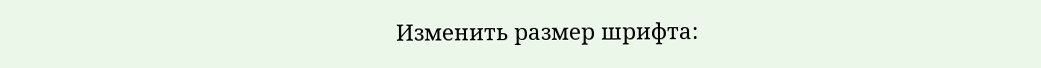Изменить размер шрифта: